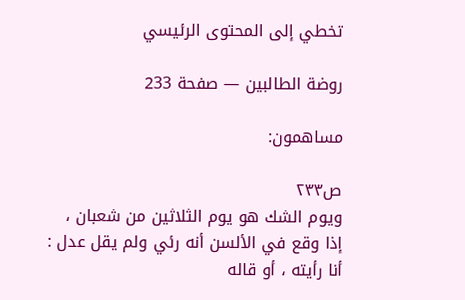تخطي إلى المحتوى الرئيسي

روضة الطالبين — صفحة 233

مساهمون:

ص٢٣٣
ويوم الشك هو يوم الثلاثين من شعبان ، إذا وقع في الألسن أنه رئي ولم يقل عدل : أنا رأيته ، أو قاله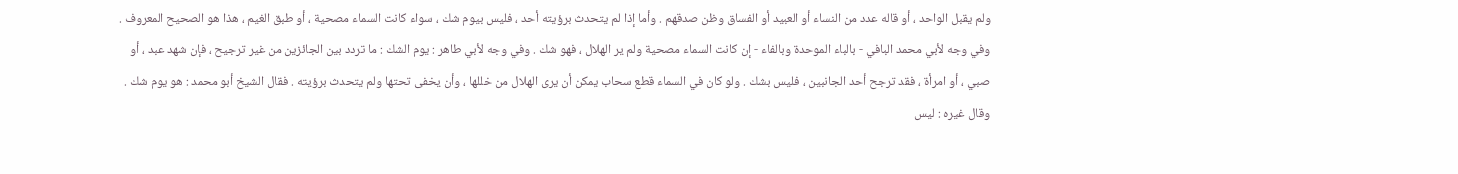ولم يقبل الواحد ، أو قاله عدد من النساء أو العبيد أو الفساق وظن صدقهم . وأما إذا لم يتحدث برؤيته أحد ، فليس بيوم شك ، سواء كانت السماء مصحية ، أو طبق الغيم ، هذا هو الصحيح المعروف . وفي وجه لأبي محمد البافي - بالباء الموحدة وبالفاء - إن كانت السماء مصحية ولم ير الهلال ، فهو شك . وفي وجه لأبي طاهر : يوم الشك : ما تردد بين الجائزين من غير ترجيح ، فإن شهد عبد ، أو صبي ، أو امرأة ، فقد ترجح أحد الجانبين ، فليس بشك . ولو كان في السماء قطع سحاب يمكن أن يرى الهلال من خللها ، وأن يخفى تحتها ولم يتحدث برؤيته . فقال الشيخ أبو محمد : هو يوم شك . وقال غيره : ليس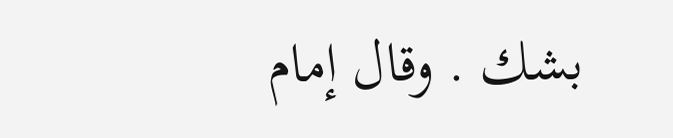بشك . وقال إمام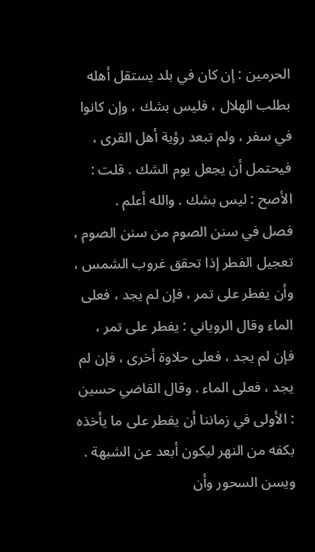الحرمين : إن كان في بلد يستقل أهله بطلب الهلال ، فليس بشك ، وإن كانوا في سفر ، ولم تبعد رؤية أهل القرى ، فيحتمل أن يجعل يوم الشك . قلت : الأصح : ليس بشك . والله أعلم .
فصل في سنن الصوم من سنن الصوم ، تعجيل الفطر إذا تحقق غروب الشمس ، وأن يفطر على تمر ، فإن لم يجد ، فعلى الماء وقال الروياني : يفطر على تمر ، فإن لم يجد ، فعلى حلاوة أخرى ، فإن لم يجد ، فعلى الماء . وقال القاضي حسين : الأولى في زماننا أن يفطر على ما يأخذه بكفه من النهر ليكون أبعد عن الشبهة . ويسن السحور وأن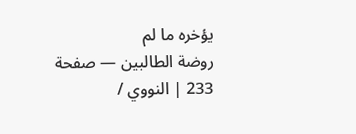يؤخره ما لم
روضة الطالبين — صفحة 233 | النووي /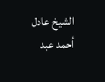الشيخ عادل أحمد عبد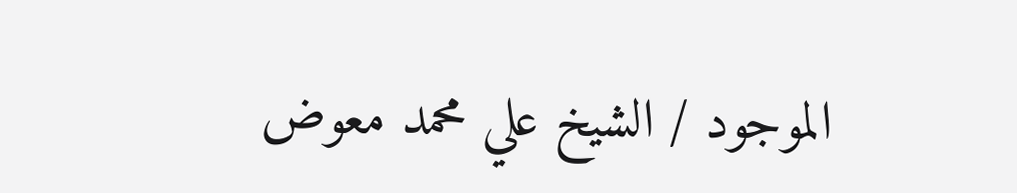الموجود / الشيخ علي محمد معوض